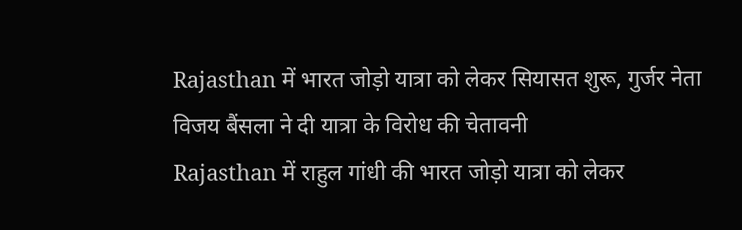Rajasthan में भारत जोड़ो यात्रा को लेकर सियासत शुरू, गुर्जर नेता विजय बैंसला ने दी यात्रा के विरोध की चेतावनी
Rajasthan में राहुल गांधी की भारत जोड़ो यात्रा को लेकर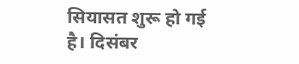सियासत शुरू हो गई है। दिसंबर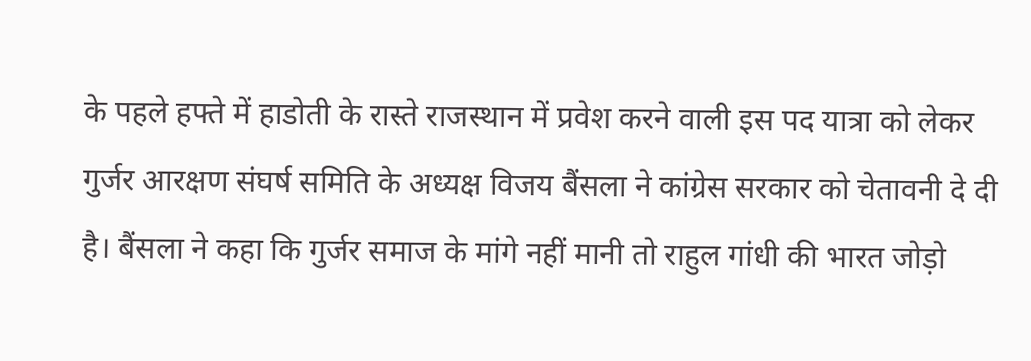के पहले हफ्ते में हाडोती के रास्ते राजस्थान में प्रवेश करने वाली इस पद यात्रा को लेकर गुर्जर आरक्षण संघर्ष समिति के अध्यक्ष विजय बैंसला ने कांग्रेस सरकार को चेतावनी दे दी है। बैंसला ने कहा कि गुर्जर समाज के मांगे नहीं मानी तो राहुल गांधी की भारत जोड़ो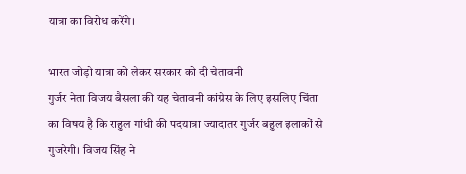यात्रा का विरोध करेंगे।

भारत जोड़ो यात्रा को लेकर सरकार को दी चेतावनी
गुर्जर नेता विजय बैसला की यह चेतावनी कांग्रेस के लिए इसलिए चिंता का विषय है कि राहुल गांधी की पदयात्रा ज्यादातर गुर्जर बहुल इलाकों से गुजरेगी। विजय सिंह ने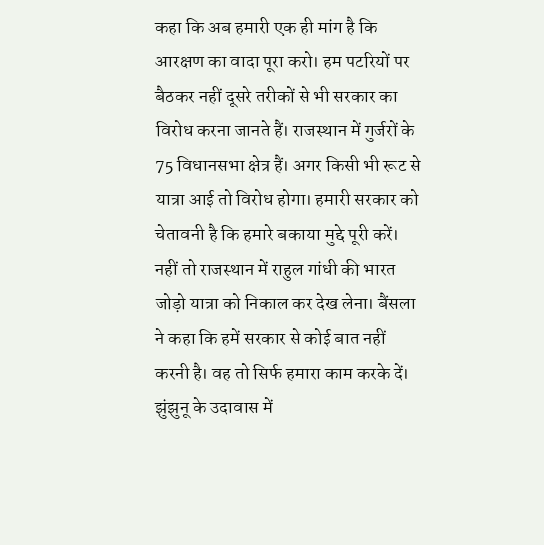कहा कि अब हमारी एक ही मांग है कि आरक्षण का वादा पूरा करो। हम पटरियों पर बैठकर नहीं दूसरे तरीकों से भी सरकार का विरोध करना जानते हैं। राजस्थान में गुर्जरों के 75 विधानसभा क्षेत्र हैं। अगर किसी भी रूट से यात्रा आई तो विरोध होगा। हमारी सरकार को चेतावनी है कि हमारे बकाया मुद्दे पूरी करें। नहीं तो राजस्थान में राहुल गांधी की भारत जोड़ो यात्रा को निकाल कर देख लेना। बैंसला ने कहा कि हमें सरकार से कोई बात नहीं करनी है। वह तो सिर्फ हमारा काम करके दें। झुंझुनू के उदावास में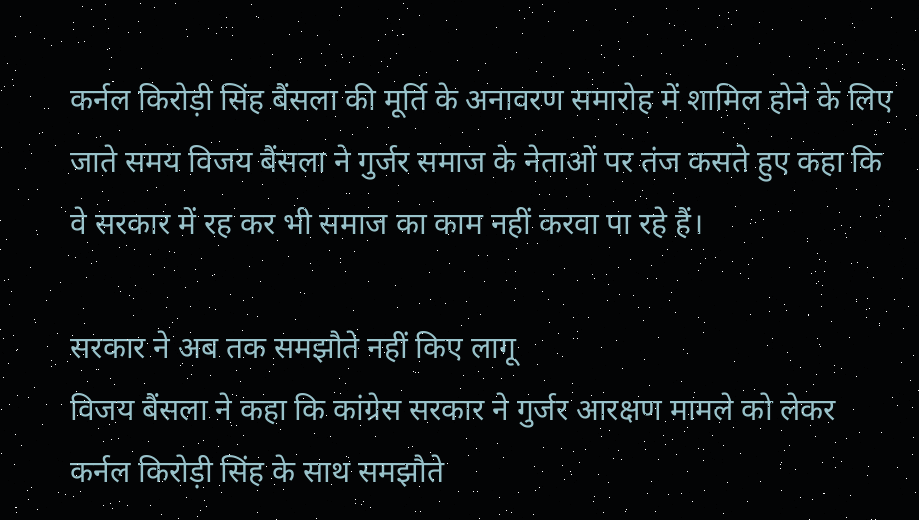कर्नल किरोड़ी सिंह बैंसला की मूर्ति के अनावरण समारोह में शामिल होने के लिए जाते समय विजय बैंसला ने गुर्जर समाज के नेताओं पर तंज कसते हुए कहा कि वे सरकार में रह कर भी समाज का काम नहीं करवा पा रहे हैं।

सरकार ने अब तक समझौते नहीं किए लागू
विजय बैंसला ने कहा कि कांग्रेस सरकार ने गुर्जर आरक्षण मामले को लेकर कर्नल किरोड़ी सिंह के साथ समझौते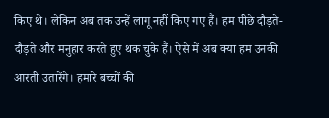किए थे। लेकिन अब तक उन्हें लागू नहीं किए गए हैं। हम पीछे दौड़ते-दौड़ते और मनुहार करते हुए थक चुके हैं। ऐसे में अब क्या हम उनकी आरती उतारेंगे। हमारे बच्चों की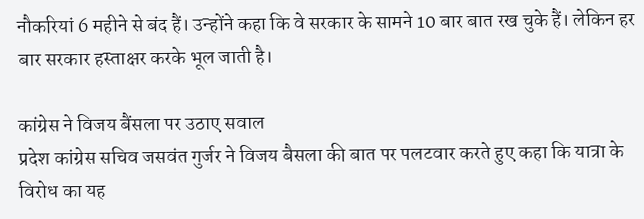नौकरियां 6 महीने से बंद हैं। उन्होंने कहा कि वे सरकार के सामने 10 बार बात रख चुके हैं। लेकिन हर बार सरकार हस्ताक्षर करके भूल जाती है।

कांग्रेस ने विजय बैंसला पर उठाए सवाल
प्रदेश कांग्रेस सचिव जसवंत गुर्जर ने विजय बैसला की बात पर पलटवार करते हुए कहा कि यात्रा के विरोध का यह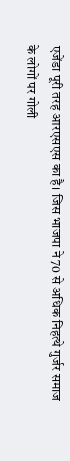एजेंडा पूरी तरह आरएसएस का है। जिस भाजपा ने 70 से अधिक निहत्थे गुर्जर समाज के लोगों पर गोली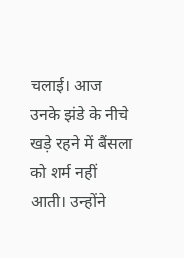चलाई। आज उनके झंडे के नीचे खड़े रहने में बैंसला को शर्म नहीं आती। उन्होंने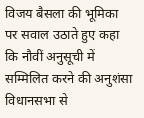विजय बैसला की भूमिका पर सवाल उठाते हुए कहा कि नौवीं अनुसूची में सम्मिलित करने की अनुशंसा विधानसभा से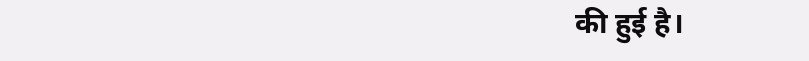की हुई है।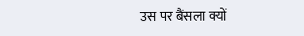उस पर बैंसला क्यों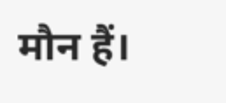मौन हैं।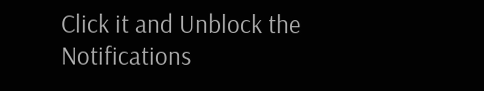Click it and Unblock the Notifications